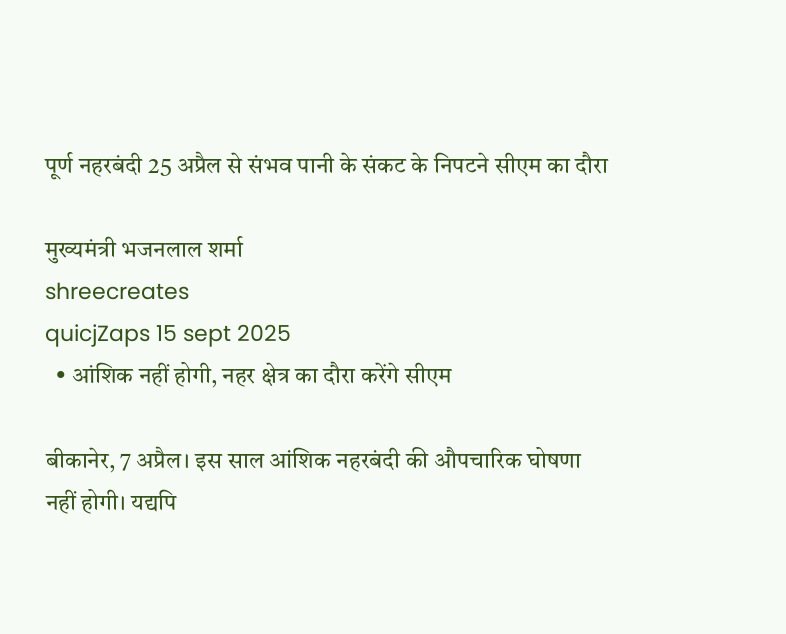पूर्ण नहरबंदी 25 अप्रैल से संभव पानी के संकट के निपटने सीएम का दौरा

मुख्यमंत्री भजनलाल शर्मा
shreecreates
quicjZaps 15 sept 2025
  • आंशिक नहीं होगी, नहर क्षेत्र का दौरा करेंगे सीएम

बीकानेर, 7 अप्रैल। इस साल आंशिक नहरबंदी की औपचारिक घोषणा नहीं होगी। यद्यपि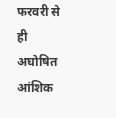फरवरी से ही अघोषित आंशिक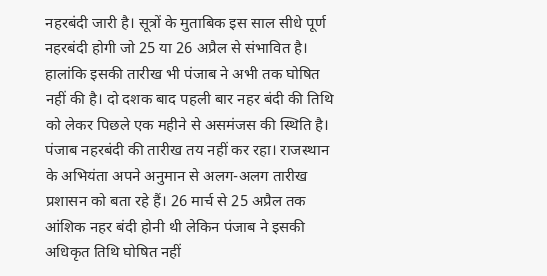नहरबंदी जारी है। सूत्रों के मुताबिक इस साल सीधे पूर्ण नहरबंदी होगी जो 25 या 26 अप्रैल से संभावित है। हालांकि इसकी तारीख भी पंजाब ने अभी तक घोषित नहीं की है। दो दशक बाद पहली बार नहर बंदी की तिथि को लेकर पिछले एक महीने से असमंजस की स्थिति है। पंजाब नहरबंदी की तारीख तय नहीं कर रहा। राजस्थान के अभियंता अपने अनुमान से अलग-अलग तारीख प्रशासन को बता रहे हैं। 26 मार्च से 25 अप्रैल तक आंशिक नहर बंदी होनी थी लेकिन पंजाब ने इसकी अधिकृत तिथि घोषित नहीं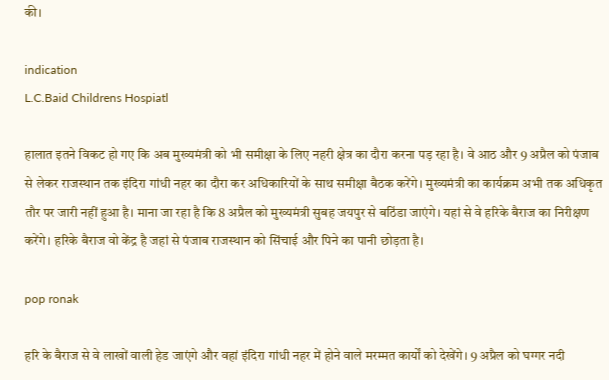की।

indication
L.C.Baid Childrens Hospiatl

हालात इतने विकट हो गए कि अब मुख्यमंत्री को भी समीक्षा के लिए नहरी क्षेत्र का दौरा करना पड़ रहा है। वे आठ और 9 अप्रैल को पंजाब से लेकर राजस्थान तक इंदिरा गांधी नहर का दौरा कर अधिकारियों के साथ समीक्षा बैठक करेंगे। मुख्यमंत्री का कार्यक्रम अभी तक अधिकृत तौर पर जारी नहीं हुआ है। माना जा रहा है कि 8 अप्रैल को मुख्यमंत्री सुबह जयपुर से बठिंडा जाएंगे। यहां से वे हरिके बैराज का निरीक्षण करेंगे। हरिके बैराज वो केंद्र है जहां से पंजाब राजस्थान को सिंचाई और पिने का पानी छोड़ता है।

pop ronak

हरि के बैराज से वे लाखों वाली हेड जाएंगे और वहां इंदिरा गांधी नहर में होने वाले मरम्मत कार्यों को देखेंगे। 9 अप्रैल को घग्गर नदी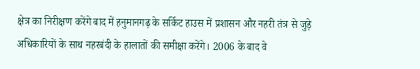क्षेत्र का निरीक्षण करेंगे बाद में हनुमानगढ़ के सर्किट हाउस में प्रशासन और नहरी तंत्र से जुड़े अधिकारियों के साथ नहरबंदी के हालातों की समीक्षा करेंगे। 2006 के बाद वे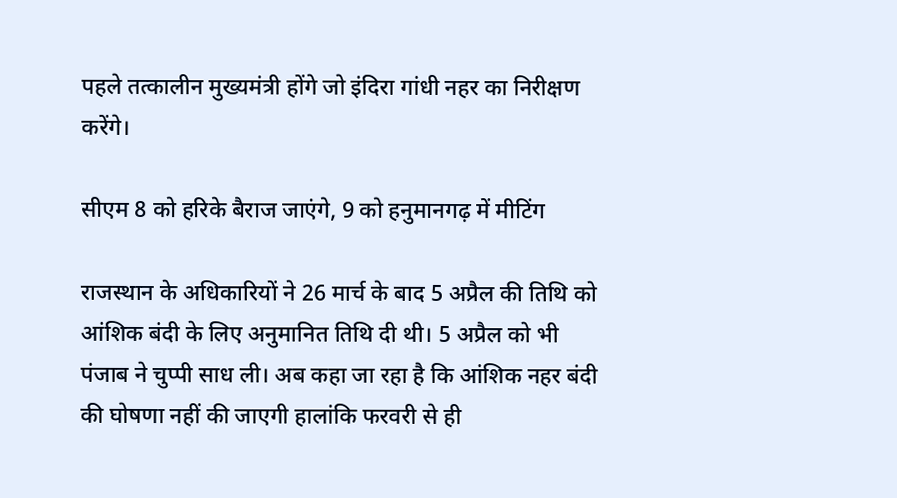पहले तत्कालीन मुख्यमंत्री होंगे जो इंदिरा गांधी नहर का निरीक्षण करेंगे।

सीएम 8 को हरिके बैराज जाएंगे, 9 को हनुमानगढ़ में मीटिंग

राजस्थान के अधिकारियों ने 26 मार्च के बाद 5 अप्रैल की तिथि को आंशिक बंदी के लिए अनुमानित तिथि दी थी। 5 अप्रैल को भी पंजाब ने चुप्पी साध ली। अब कहा जा रहा है कि आंशिक नहर बंदी की घोषणा नहीं की जाएगी हालांकि फरवरी से ही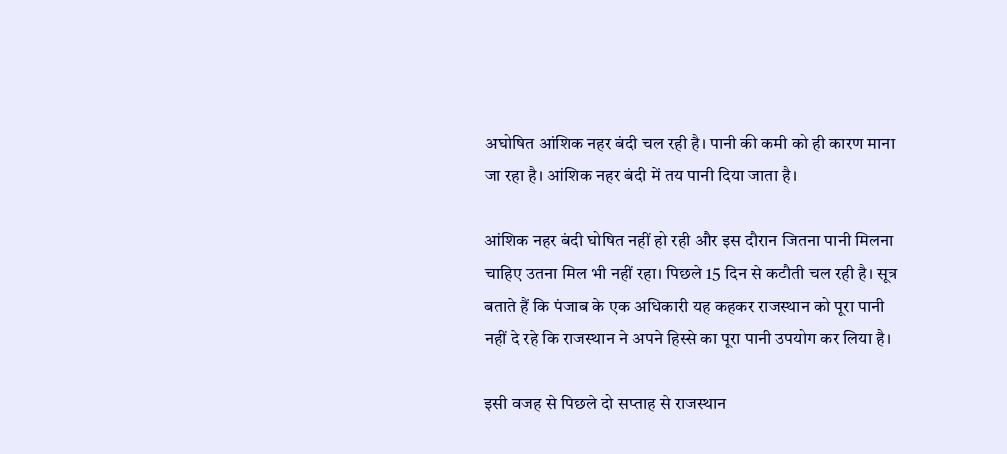अघोषित आंशिक नहर बंदी चल रही है। पानी की कमी को ही कारण माना जा रहा है। आंशिक नहर बंदी में तय पानी दिया जाता है।

आंशिक नहर बंदी घोषित नहीं हो रही और इस दौरान जितना पानी मिलना चाहिए उतना मिल भी नहीं रहा। पिछले 15 दिन से कटौती चल रही है। सूत्र बताते हैं कि पंजाब के एक अधिकारी यह कहकर राजस्थान को पूरा पानी नहीं दे रहे कि राजस्थान ने अपने हिस्से का पूरा पानी उपयोग कर लिया है।

इसी वजह से पिछले दो सप्ताह से राजस्थान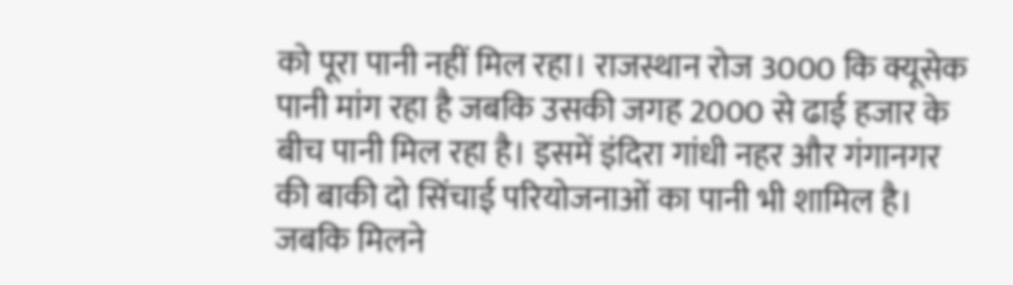को पूरा पानी नहीं मिल रहा। राजस्थान रोज 3000 कि क्यूसेक पानी मांग रहा है जबकि उसकी जगह 2000 से ढाई हजार के बीच पानी मिल रहा है। इसमें इंदिरा गांधी नहर और गंगानगर की बाकी दो सिंचाई परियोजनाओं का पानी भी शामिल है। जबकि मिलने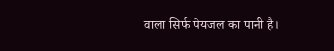वाला सिर्फ पेयजल का पानी है।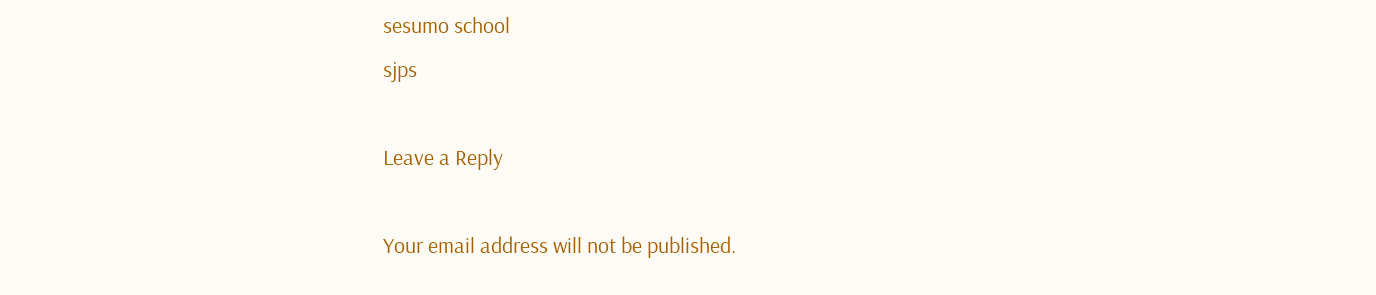sesumo school
sjps

Leave a Reply

Your email address will not be published.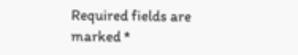Required fields are marked *